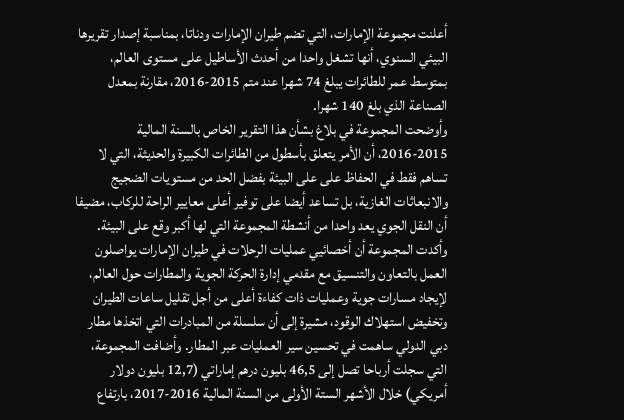أعلنت مجموعة الإمارات، التي تضم طيران الإمارات ودناتا، بمناسبة إصدار تقريرها البيئي السنوي، أنها تشغل واحدا من أحدث الأساطيل على مستوى العالم، بمتوسط عمر للطائرات يبلغ 74 شهرا عند متم 2015-2016، مقارنة بمعدل الصناعة الذي بلغ 140 شهرا.
وأوضحت المجموعة في بلاغ بشأن هذا التقرير الخاص بالسنة المالية 2015-2016، أن الأمر يتعلق بأسطول من الطائرات الكبيرة والحديثة، التي لا تساهم فقط في الحفاظ على على البيئة بفضل الحد من مستويات الضجيج والانبعاثات الغازية، بل تساعد أيضا على توفير أعلى معايير الراحة للركاب، مضيفا أن النقل الجوي يعد واحدا من أنشطة المجموعة التي لها أكبر وقع على البيئة.
وأكدت المجموعة أن أخصائيي عمليات الرحلات في طيران الإمارات يواصلون العمل بالتعاون والتنسيق مع مقدمي إدارة الحركة الجوية والمطارات حول العالم، لإيجاد مسارات جوية وعمليات ذات كفاءة أعلى من أجل تقليل ساعات الطيران وتخفيض استهلاك الوقود، مشيرة إلى أن سلسلة من المبادرات التي اتخذها مطار دبي الدولي ساهمت في تحسين سير العمليات عبر المطار. وأضافت المجموعة، التي سجلت أرباحا تصل إلى 46,5 بليون درهم إماراتي (12,7 بليون دولار أمريكي) خلال الأشهر الستة الأولى من السنة المالية 2016-2017، بارتفاع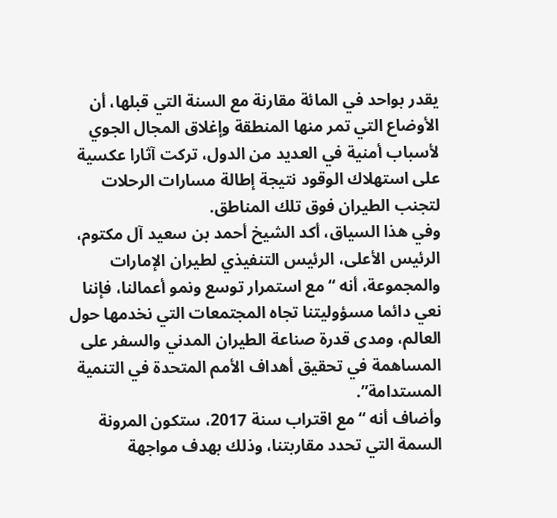يقدر بواحد في المائة مقارنة مع السنة التي قبلها، أن الأوضاع التي تمر منها المنطقة وإغلاق المجال الجوي لأسباب أمنية في العديد من الدول، تركت آثارا عكسية على استهلاك الوقود نتيجة إطالة مسارات الرحلات لتجنب الطيران فوق تلك المناطق.
وفي هذا السياق، أكد الشيخ أحمد بن سعيد آل مكتوم، الرئيس الأعلى، الرئيس التنفيذي لطيران الإمارات والمجموعة، أنه “مع استمرار توسع ونمو أعمالنا، فإننا نعي دائما مسؤوليتنا تجاه المجتمعات التي نخدمها حول العالم، ومدى قدرة صناعة الطيران المدني والسفر على المساهمة في تحقيق أهداف الأمم المتحدة في التنمية المستدامة”.
وأضاف أنه “مع اقتراب سنة 2017، ستكون المرونة السمة التي تحدد مقاربتنا، وذلك بهدف مواجهة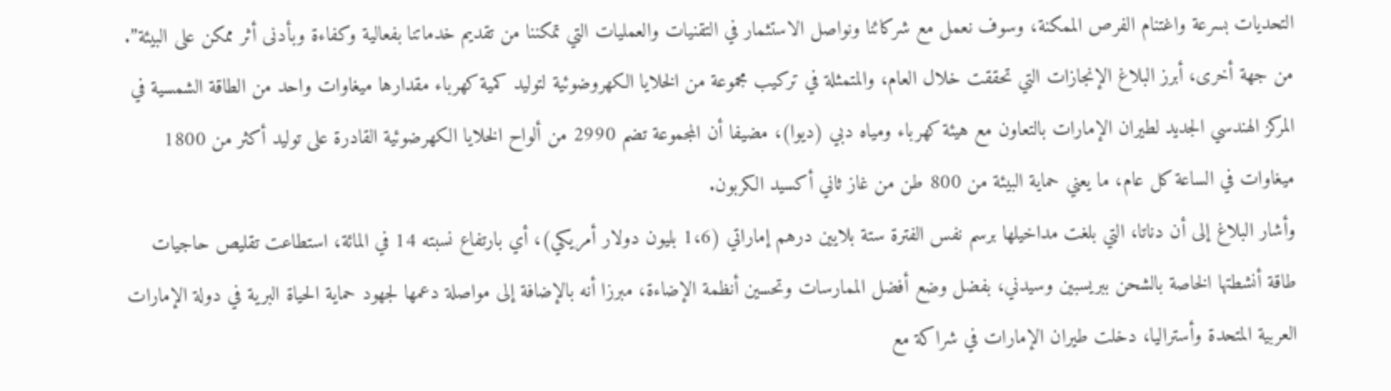التحديات بسرعة واغتنام الفرص الممكنة، وسوف نعمل مع شركائنا ونواصل الاستثمار في التقنيات والعمليات التي تمكننا من تقديم خدماتنا بفعالية وكفاءة وبأدنى أثر ممكن على البيئة”.
من جهة أخرى، أبرز البلاغ الإنجازات التي تحققت خلال العام، والمتمثلة في تركيب مجموعة من الخلايا الكهروضوئية لتوليد كمية كهرباء مقدارها ميغاوات واحد من الطاقة الشمسية في المركز الهندسي الجديد لطيران الإمارات بالتعاون مع هيئة كهرباء ومياه دبي (ديوا)، مضيفا أن المجموعة تضم 2990 من ألواح الخلايا الكهرضوئية القادرة على توليد أكثر من 1800 ميغاوات في الساعة كل عام، ما يعني حماية البيئة من 800 طن من غاز ثاني أكسيد الكربون.
وأشار البلاغ إلى أن دناتا، التي بلغت مداخيلها برسم نفس الفترة ستة بلايين درهم إماراتي (1،6 بليون دولار أمريكي)، أي بارتفاع نسبته 14 في المائة، استطاعت تقليص حاجيات طاقة أنشطتها الخاصة بالشحن ببريسبين وسيدني، بفضل وضع أفضل الممارسات وتحسين أنظمة الإضاءة، مبرزا أنه بالإضافة إلى مواصلة دعمها لجهود حماية الحياة البرية في دولة الإمارات العربية المتحدة وأستراليا، دخلت طيران الإمارات في شراكة مع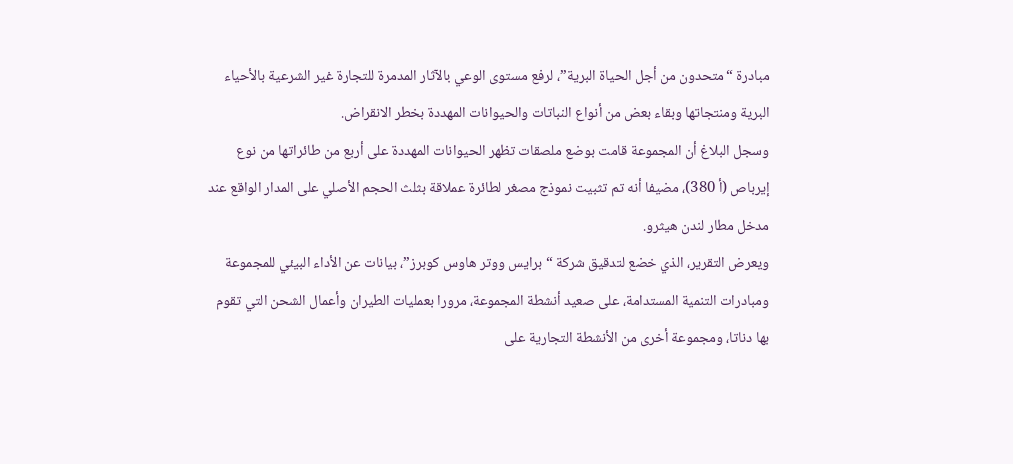مبادرة “متحدون من أجل الحياة البرية”، لرفع مستوى الوعي بالآثار المدمرة للتجارة غير الشرعية بالأحياء البرية ومنتجاتها وبقاء بعض من أنواع النباتات والحيوانات المهددة بخطر الانقراض.
وسجل البلاغ أن المجموعة قامت بوضع ملصقات تظهر الحيوانات المهددة على أربع من طائراتها من نوع إيرباص (أ 380)، مضيفا أنه تم تثبيت نموذج مصغر لطائرة عملاقة بثلث الحجم الأصلي على المدار الواقع عند مدخل مطار لندن هيثرو.
ويعرض التقرير، الذي خضع لتدقيق شركة “برايس ووتر هاوس كوبرز”، بيانات عن الأداء البيئي للمجموعة ومبادرات التنمية المستدامة، على صعيد أنشطة المجموعة، مرورا بعمليات الطيران وأعمال الشحن التي تقوم بها دناتا، ومجموعة أخرى من الأنشطة التجارية على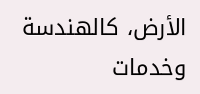الأرض، كالهندسة وخدمات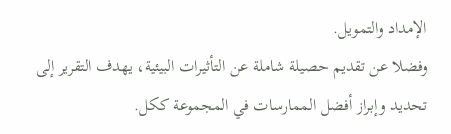الإمداد والتمويل.
وفضلا عن تقديم حصيلة شاملة عن التأثيرات البيئية، يهدف التقرير إلى تحديد وإبراز أفضل الممارسات في المجموعة ككل.